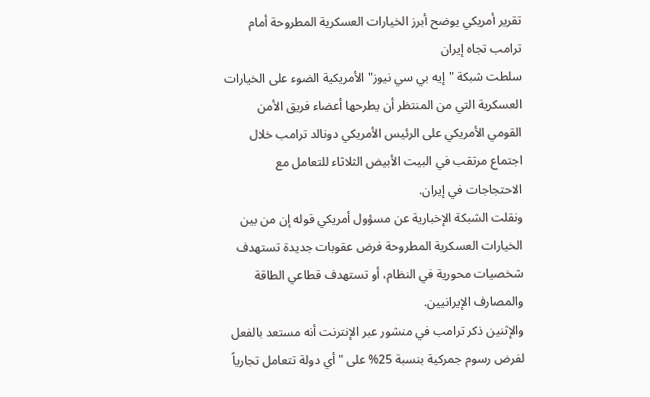تقرير أمريكي يوضح أبرز الخيارات العسكرية المطروحة أمام ترامب تجاه إيران
سلطت شبكة "إيه بي سي نيوز" الأمريكية الضوء على الخيارات العسكرية التي من المنتظر أن يطرحها أعضاء فريق الأمن القومي الأمريكي على الرئيس الأمريكي دونالد ترامب خلال اجتماع مرتقب في البيت الأبيض الثلاثاء للتعامل مع الاحتجاجات في إيران.
ونقلت الشبكة الإخبارية عن مسؤول أمريكي قوله إن من بين الخيارات العسكرية المطروحة فرض عقوبات جديدة تستهدف شخصيات محورية في النظام، أو تستهدف قطاعي الطاقة والمصارف الإيرانيين.
والإثنين ذكر ترامب في منشور عبر الإنترنت أنه مستعد بالفعل لفرض رسوم جمركية بنسبة 25% على "أي دولة تتعامل تجارياً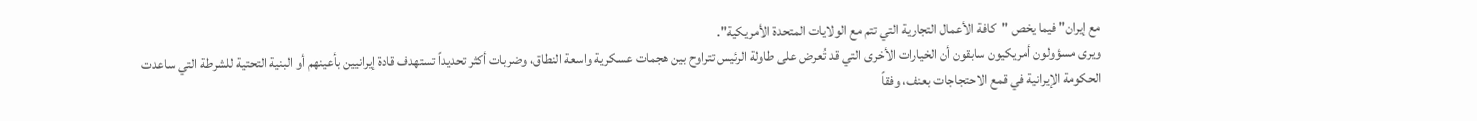مع إيران" فيما يخص "كافة الأعمال التجارية التي تتم مع الولايات المتحدة الأمريكية".
ويرى مسؤولون أمريكيون سابقون أن الخيارات الأخرى التي قد تُعرض على طاولة الرئيس تتراوح بين هجمات عسكرية واسعة النطاق، وضربات أكثر تحديداً تستهدف قادة إيرانيين بأعينهم أو البنية التحتية للشرطة التي ساعدت الحكومة الإيرانية في قمع الاحتجاجات بعنف، وفقاً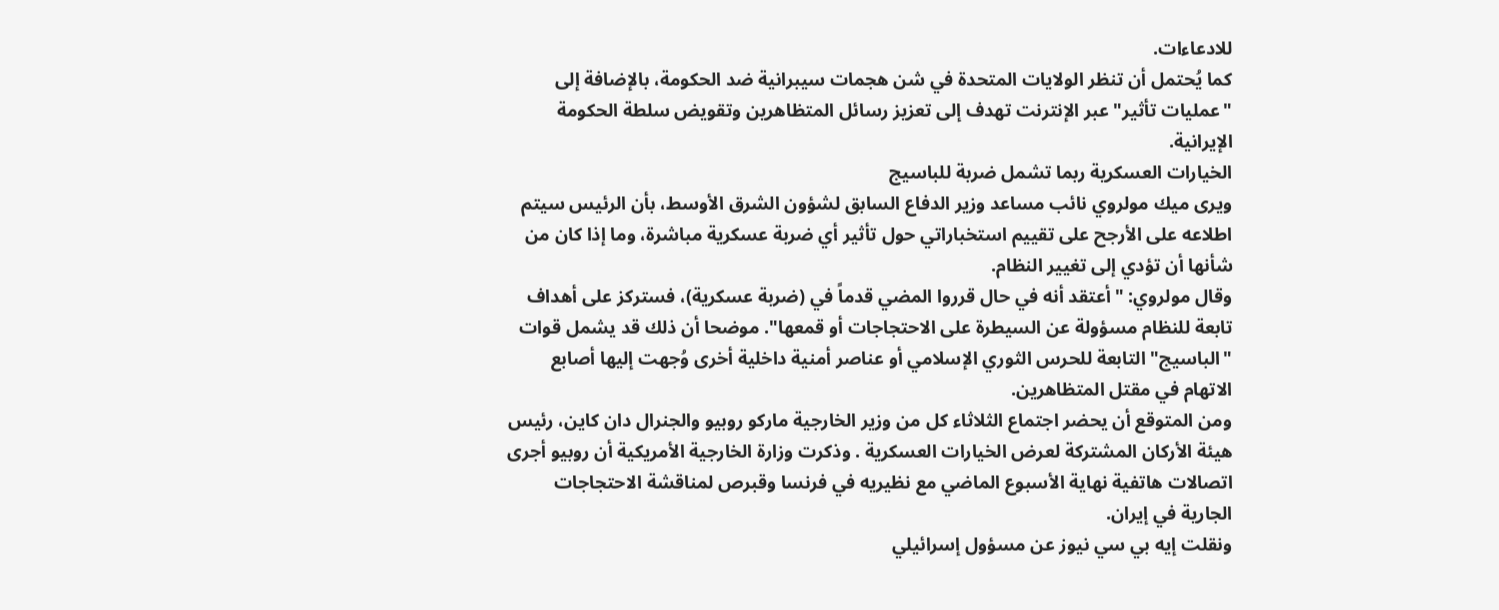للادعاءات.
كما يُحتمل أن تنظر الولايات المتحدة في شن هجمات سيبرانية ضد الحكومة، بالإضافة إلى "عمليات تأثير" عبر الإنترنت تهدف إلى تعزيز رسائل المتظاهرين وتقويض سلطة الحكومة الإيرانية.
الخيارات العسكرية ربما تشمل ضربة للباسيج
ويرى ميك مولروي نائب مساعد وزير الدفاع السابق لشؤون الشرق الأوسط، بأن الرئيس سيتم اطلاعه على الأرجح على تقييم استخباراتي حول تأثير أي ضربة عسكرية مباشرة، وما إذا كان من شأنها أن تؤدي إلى تغيير النظام.
وقال مولروي: "أعتقد أنه في حال قرروا المضي قدماً في (ضربة عسكرية)، فستركز على أهداف تابعة للنظام مسؤولة عن السيطرة على الاحتجاجات أو قمعها". موضحا أن ذلك قد يشمل قوات "الباسيج" التابعة للحرس الثوري الإسلامي أو عناصر أمنية داخلية أخرى وُجهت إليها أصابع الاتهام في مقتل المتظاهرين.
ومن المتوقع أن يحضر اجتماع الثلاثاء كل من وزير الخارجية ماركو روبيو والجنرال دان كاين، رئيس هيئة الأركان المشتركة لعرض الخيارات العسكرية . وذكرت وزارة الخارجية الأمريكية أن روبيو أجرى اتصالات هاتفية نهاية الأسبوع الماضي مع نظيريه في فرنسا وقبرص لمناقشة الاحتجاجات الجارية في إيران.
ونقلت إيه بي سي نيوز عن مسؤول إسرائيلي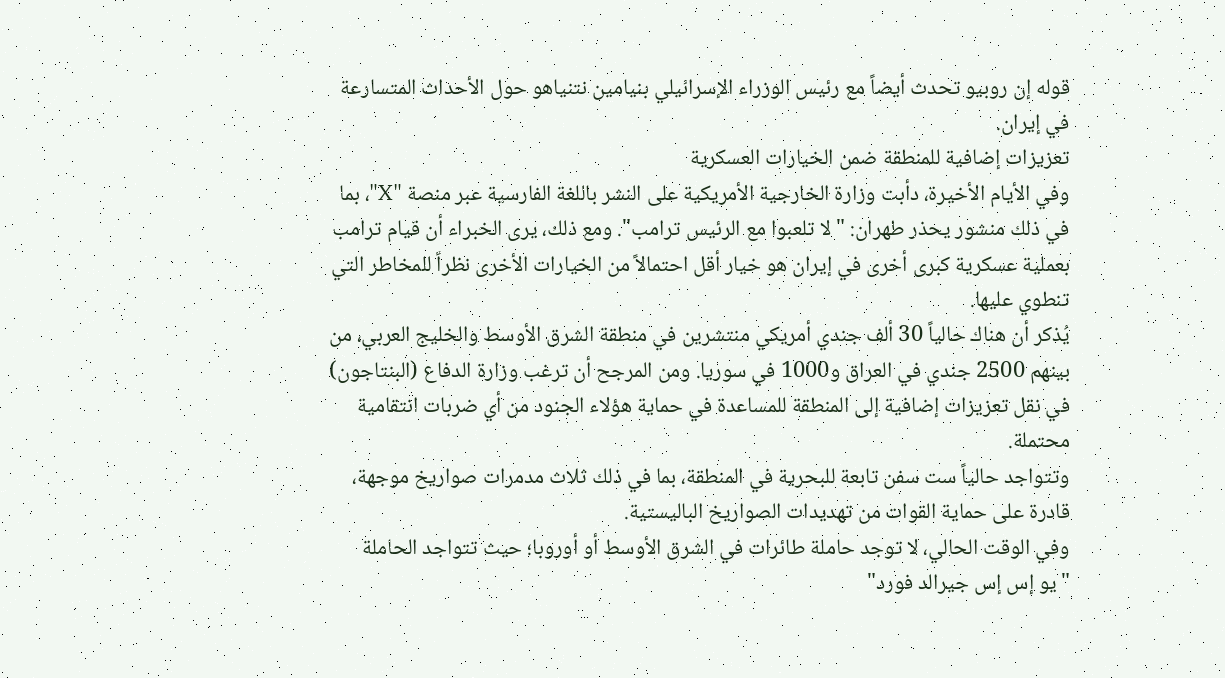قوله إن روبيو تحدث أيضاً مع رئيس الوزراء الإسرائيلي بنيامين نتنياهو حول الأحداث المتسارعة في إيران.
تعزيزات إضافية للمنطقة ضمن الخيارات العسكرية
وفي الأيام الأخيرة، دأبت وزارة الخارجية الأمريكية على النشر باللغة الفارسية عبر منصة "X"، بما في ذلك منشور يحذر طهران: "لا تلعبوا مع الرئيس ترامب". ومع ذلك، يرى الخبراء أن قيام ترامب بعملية عسكرية كبرى أخرى في إيران هو خيار أقل احتمالاً من الخيارات الأخرى نظراً للمخاطر التي تنطوي عليها.
يُذكر أن هناك حالياً 30 ألف جندي أمريكي منتشرين في منطقة الشرق الأوسط والخليج العربي، من بينهم 2500 جندي في العراق و1000 في سوريا. ومن المرجح أن ترغب وزارة الدفاع (البنتاجون) في نقل تعزيزات إضافية إلى المنطقة للمساعدة في حماية هؤلاء الجنود من أي ضربات انتقامية محتملة.
وتتواجد حالياً ست سفن تابعة للبحرية في المنطقة، بما في ذلك ثلاث مدمرات صواريخ موجهة، قادرة على حماية القوات من تهديدات الصواريخ الباليستية.
وفي الوقت الحالي، لا توجد حاملة طائرات في الشرق الأوسط أو أوروبا؛ حيث تتواجد الحاملة "يو إس إس جيرالد فورد"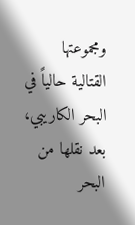ومجموعتها القتالية حالياً في البحر الكاريبي، بعد نقلها من البحر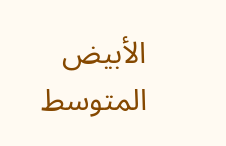الأبيض المتوسط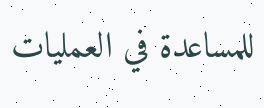للمساعدة في العمليات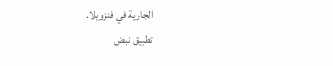الجارية في فنزويلا.
تطبيق نبض